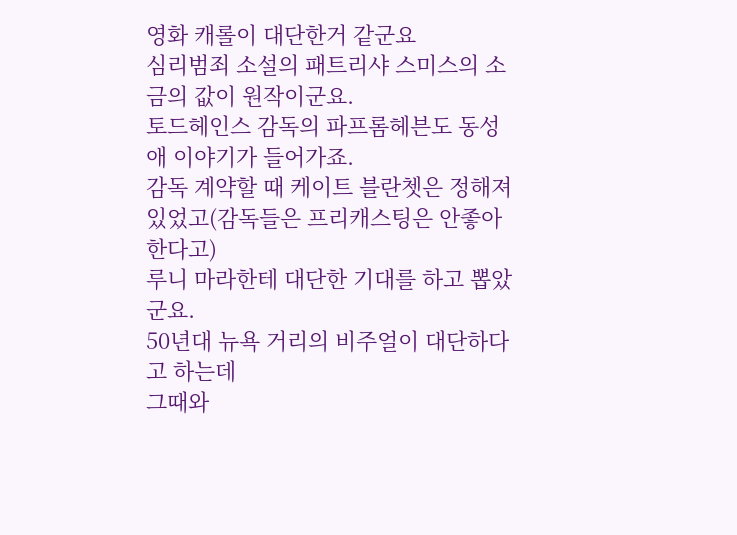영화 캐롤이 대단한거 같군요
심리범죄 소설의 패트리샤 스미스의 소금의 값이 원작이군요.
토드헤인스 감독의 파프롬헤븐도 동성애 이야기가 들어가죠.
감독 계약할 때 케이트 블란쳇은 정해져 있었고(감독들은 프리캐스팅은 안좋아 한다고)
루니 마라한테 대단한 기대를 하고 뽑았군요.
50년대 뉴욕 거리의 비주얼이 대단하다고 하는데
그때와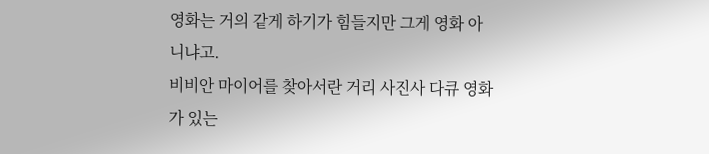영화는 거의 같게 하기가 힘들지만 그게 영화 아니냐고.
비비안 마이어를 찾아서란 거리 사진사 다큐 영화가 있는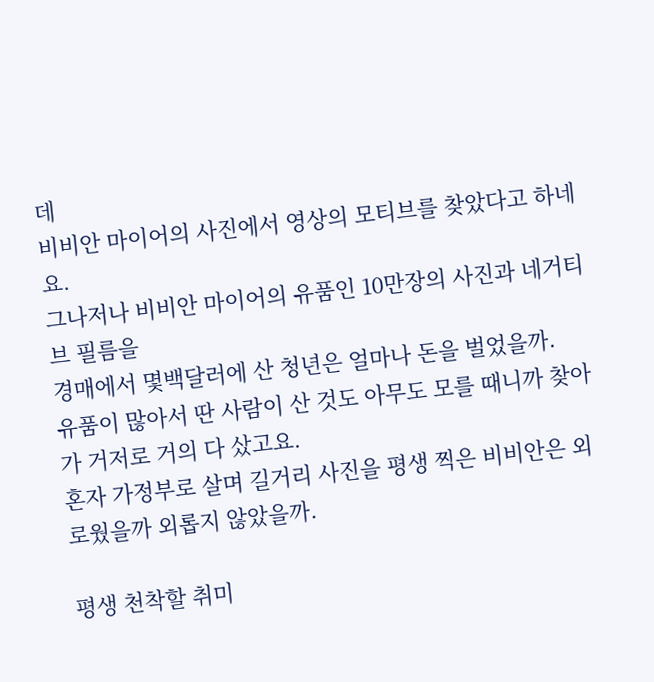데
비비안 마이어의 사진에서 영상의 모티브를 찾았다고 하네요.
그나저나 비비안 마이어의 유품인 10만장의 사진과 네거티브 필름을
경매에서 몇백달러에 산 청년은 얼마나 돈을 벌었을까.
유품이 많아서 딴 사람이 산 것도 아무도 모를 때니까 찾아가 거저로 거의 다 샀고요.
혼자 가정부로 살며 길거리 사진을 평생 찍은 비비안은 외로웠을까 외롭지 않았을까.

평생 천착할 취미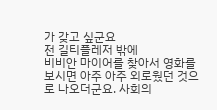가 갖고 싶군요
전 길티플레저 밖에
비비안 마이어를 찾아서 영화를 보시면 아주 아주 외로웠던 것으로 나오더군요. 사회의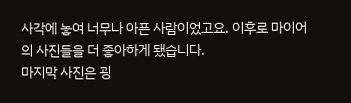사각에 놓여 너무나 아픈 사람이었고요. 이후로 마이어의 사진들을 더 좋아하게 됐습니다.
마지막 사진은 굉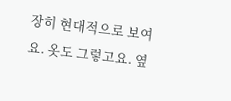장히 현대적으로 보여요. 옷도 그렇고요. 옆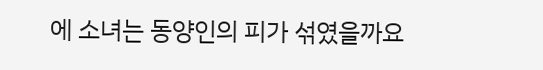에 소녀는 동양인의 피가 섞였을까요